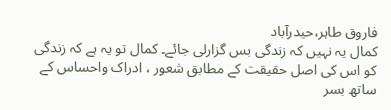فاروق طاہر،حیدرآباد
کمال یہ نہیں کہ زندگی بس گزارلی جائے۔ کمال تو یہ ہے کہ زندگی کو اس کی اصل حقیقت کے مطابق شعور ، ادراک واحساس کے ساتھ بسر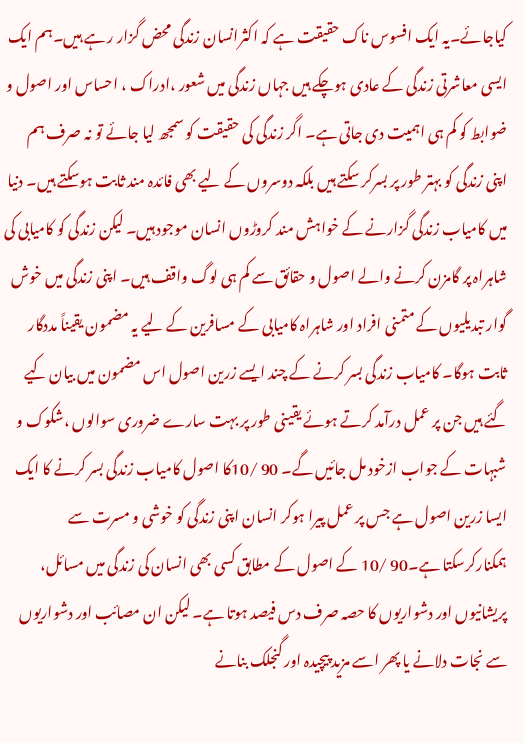کیاجائے۔یہ ایک افسوس ناک حقیقت ہے کہ اکثرانسان زندگی محض گزار ر ہے ہیں۔ہم ایک ایسی معاشرتی زندگی کے عادی ہوچکے ہیں جہاں زندگی میں شعور ،ادراک ، احساس اور اصول و ضوابط کو کم ہی اہمیت دی جاتی ہے۔ اگر زندگی کی حقیقت کو سمجھ لیا جائے تو نہ صرف ہم اپنی زندگی کو بہتر طور پر بسرکر سکتے ہیں بلکہ دوسروں کے لیے بھی فائدہ مند ثابت ہوسکتے ہیں۔ دنیا میں کامیاب زندگی گزارنے کے خواہش مند کروڑوں انسان موجود ہیں۔ لیکن زندگی کو کامیابی کی شاہراہ پر گامزن کرنے والے اصول و حقائق سے کم ہی لوگ واقف ہیں۔ اپنی زندگی میں خوش گوار تبدیلیوں کے متمنی افراد اور شاہراہ کامیابی کے مسافرین کے لیے یہ مضمون یقیناً مددگار ثابت ہوگا۔ کامیاب زندگی بسر کرنے کے چند ایسے زرین اصول اس مضمون میں بیان کیے گئے ہیں جن پر عمل درآمد کرتے ہوئے یقینی طور پر بہت سارے ضروری سوالوں ،شکوک و شبہات کے جواب ازخود مل جائیں گے۔ 90 /10کا اصول کامیاب زندگی بسر کرنے کا ایک ایسا زرین اصول ہے جس پر عمل پیرا ہوکر انسان اپنی زندگی کو خوشی و مسرت سے ہمکنارکرسکتا ہے۔90 /10 کے اصول کے مطابق کسی بھی انسان کی زندگی میں مسائل، پریشانیوں اور دشواریوں کا حصہ صرف دس فیصد ہوتا ہے۔ لیکن ان مصائب اور دشواریوں سے نجات دلانے یا پھر اسے مزید پیچیدہ اور گنجلک بنانے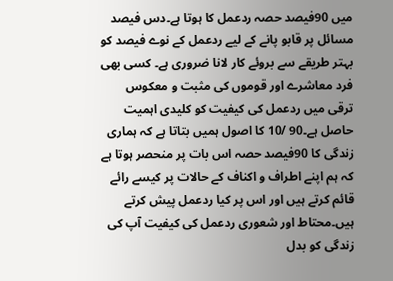میں 90فیصد حصہ ردعمل کا ہوتا ہے۔دس فیصد مسائل پر قابو پانے کے لیے ردعمل کے نوے فیصد کو بہتر طریقے سے بروئے کار لانا ضروری ہے۔ کسی بھی فرد معاشرے اور قوموں کی مثبت و معکوس ترقی میں ردعمل کی کیفیت کو کلیدی اہمیت حاصل ہے۔90 /10 کا اصول ہمیں بتاتا ہے کہ ہماری زندگی کا 90فیصد حصہ اس بات پر منحصر ہوتا ہے کہ ہم اپنے اطراف و اکناف کے حالات پر کیسے رائے قائم کرتے ہیں اور اس پر کیا ردعمل پیش کرتے ہیں۔محتاط اور شعوری ردعمل کی کیفیت آپ کی زندگی کو بدل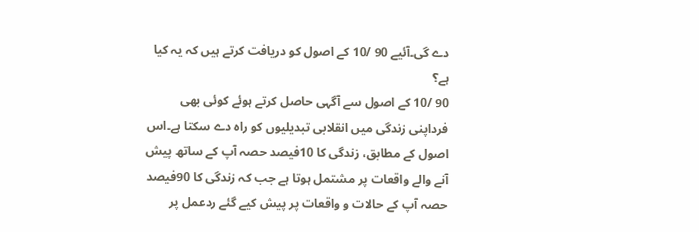دے گی۔آئیے 90 /10 کے اصول کو دریافت کرتے ہیں کہ یہ کیا ہے؟
90 /10 کے اصول سے آگہی حاصل کرتے ہوئے کوئی بھی فرداپنی زندگی میں انقلابی تبدیلیوں کو راہ دے سکتا ہے۔اس اصول کے مطابق، زندگی کا 10فیصد حصہ آپ کے ساتھ پیش آنے والے واقعات پر مشتمل ہوتا ہے جب کہ زندگی کا 90فیصد حصہ آپ کے حالات و واقعات پر پیش کیے گئے ردعمل پر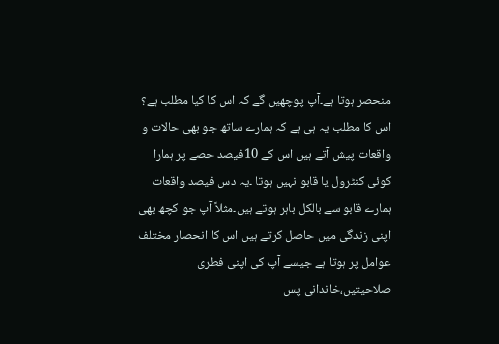منحصر ہوتا ہے۔آپ پوچھیں گے کہ اس کا کیا مطلب ہے؟ اس کا مطلب یہ ہی ہے کہ ہمارے ساتھ جو بھی حالات و واقعات پیش آتے ہیں اس کے 10فیصد حصے پر ہمارا کوئی کنٹرول یا قابو نہیں ہوتا ۔یہ دس فیصد واقعات ہمارے قابو سے بالکل باہر ہوتے ہیں۔مثلاً آپ جو کچھ بھی اپنی زندگی میں حاصل کرتے ہیں اس کا انحصار مختلف عوامل پر ہوتا ہے جیسے آپ کی اپنی فطری صلاحیتیں،خاندانی پس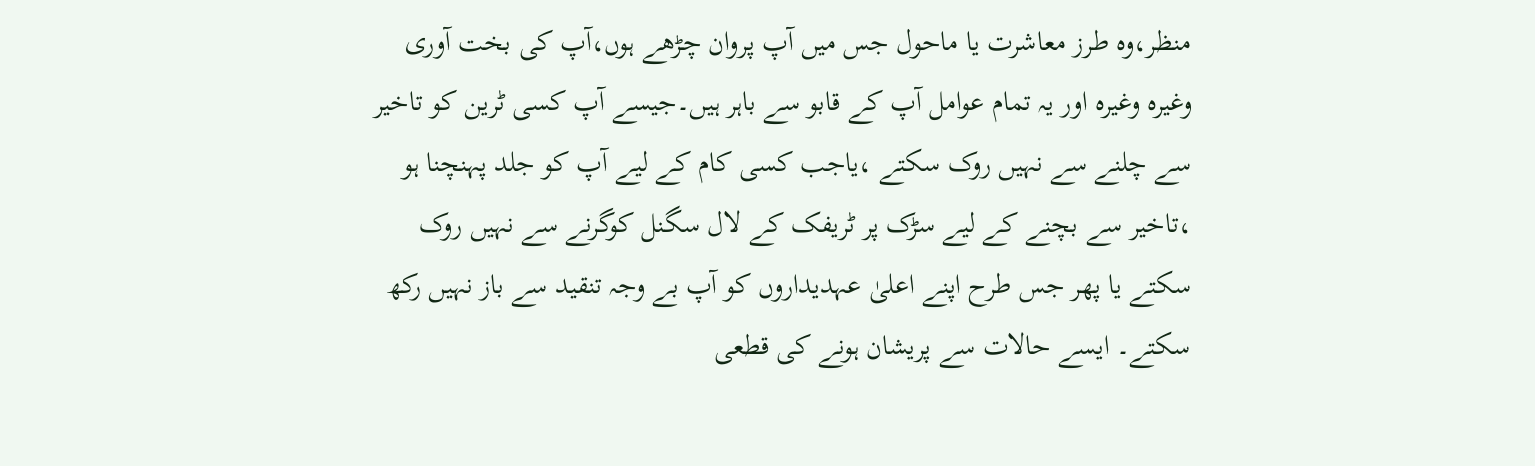منظر،وہ طرز معاشرت یا ماحول جس میں آپ پروان چڑھے ہوں،آپ کی بخت آوری وغیرہ وغیرہ اور یہ تمام عوامل آپ کے قابو سے باہر ہیں۔جیسے آپ کسی ٹرین کو تاخیر سے چلنے سے نہیں روک سکتے ،یاجب کسی کام کے لیے آپ کو جلد پہنچنا ہو ،تاخیر سے بچنے کے لیے سڑک پر ٹریفک کے لال سگنل کوگرنے سے نہیں روک سکتے یا پھر جس طرح اپنے اعلیٰ عہدیداروں کو آپ بے وجہ تنقید سے باز نہیں رکھ سکتے۔ ایسے حالات سے پریشان ہونے کی قطعی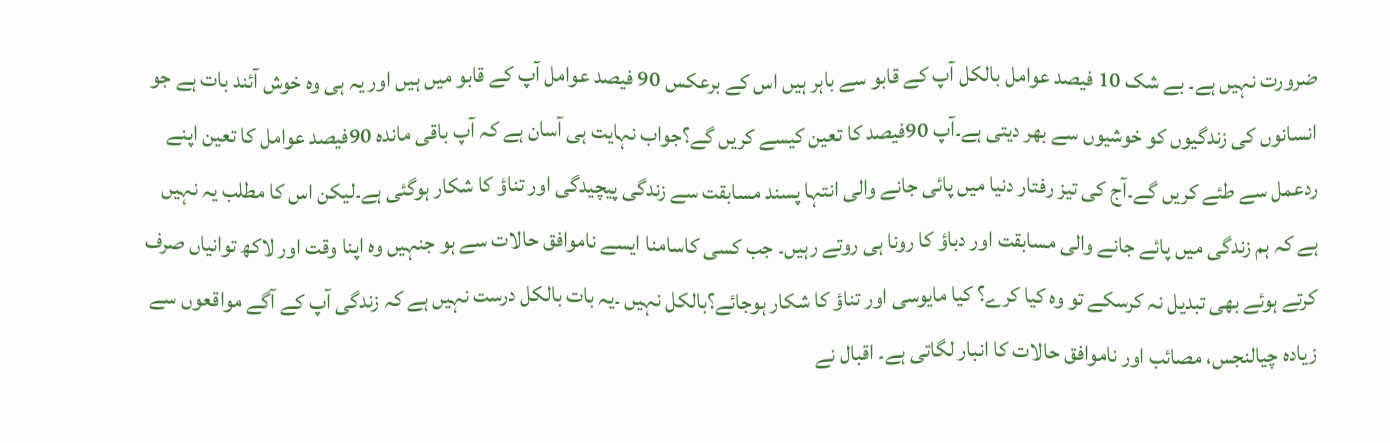ضرورت نہیں ہے۔ بے شک 10 فیصد عوامل بالکل آپ کے قابو سے باہر ہیں اس کے برعکس 90 فیصد عوامل آپ کے قابو میں ہیں اور یہ ہی وہ خوش آئند بات ہے جو انسانوں کی زندگیوں کو خوشیوں سے بھر دیتی ہے۔آپ 90فیصد کا تعین کیسے کریں گے؟جواب نہایت ہی آسان ہے کہ آپ باقی ماندہ 90فیصد عوامل کا تعین اپنے ردعمل سے طئے کریں گے۔آج کی تیز رفتار دنیا میں پائی جانے والی انتہا پسند مسابقت سے زندگی پیچیدگی اور تناؤ کا شکار ہوگئی ہے۔لیکن اس کا مطلب یہ نہیں ہے کہ ہم زندگی میں پائے جانے والی مسابقت اور دباؤ کا رونا ہی روتے رہیں۔ جب کسی کاسامنا ایسے ناموافق حالات سے ہو جنہیں وہ اپنا وقت اور لاکھ توانیاں صرف کرتے ہوئے بھی تبدیل نہ کرسکے تو وہ کیا کرے؟ کیا مایوسی اور تناؤ کا شکار ہوجائے؟بالکل نہیں ۔یہ بات بالکل درست نہیں ہے کہ زندگی آپ کے آگے مواقعوں سے زیادہ چیالنجس، مصائب اور ناموافق حالات کا انبار لگاتی ہے۔ اقبال نے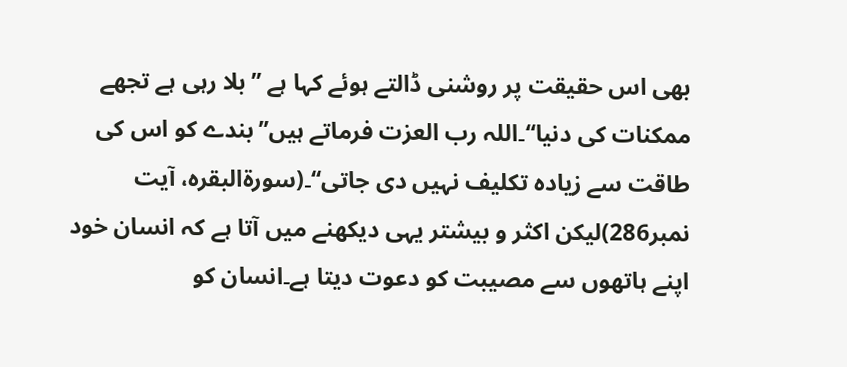بھی اس حقیقت پر روشنی ڈالتے ہوئے کہا ہے ’’بلا رہی ہے تجھے ممکنات کی دنیا‘‘۔اللہ رب العزت فرماتے ہیں’’بندے کو اس کی طاقت سے زیادہ تکلیف نہیں دی جاتی‘‘۔(سورۃالبقرہ، آیت نمبر286)لیکن اکثر و بیشتر یہی دیکھنے میں آتا ہے کہ انسان خود اپنے ہاتھوں سے مصیبت کو دعوت دیتا ہے۔انسان کو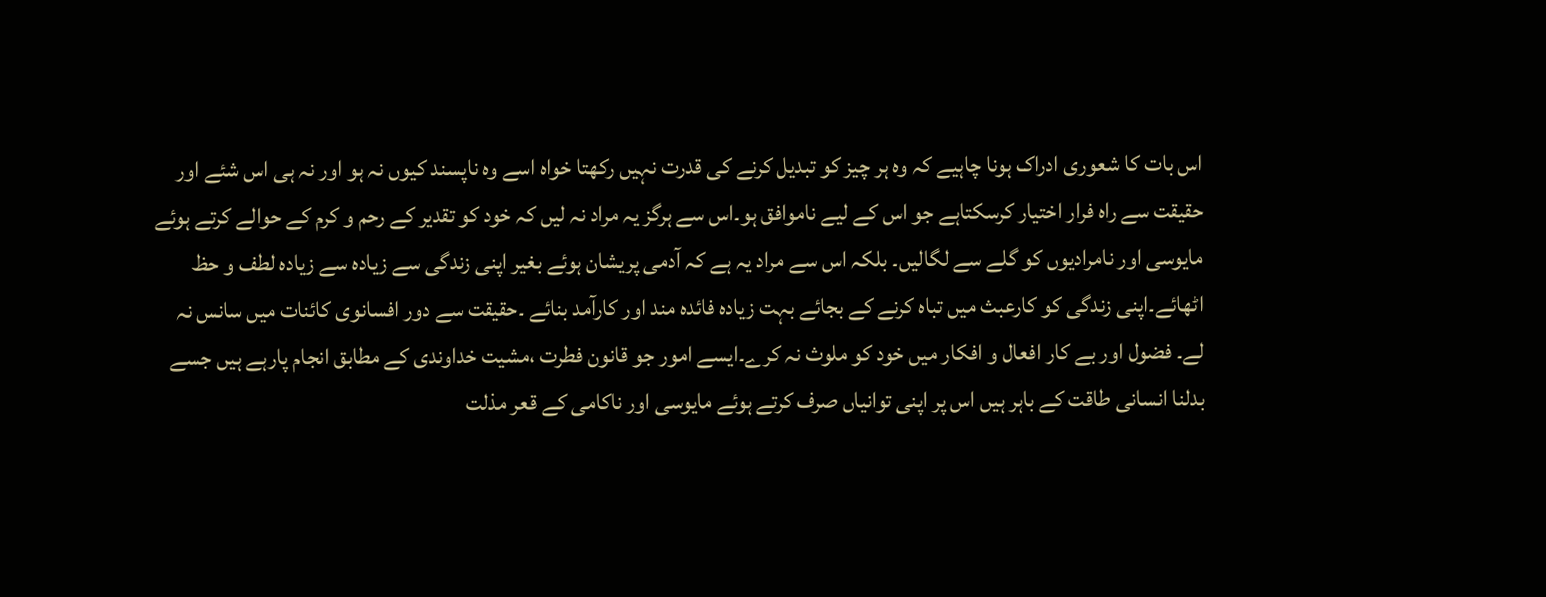اس بات کا شعوری ادراک ہونا چاہیے کہ وہ ہر چیز کو تبدیل کرنے کی قدرت نہیں رکھتا خواہ اسے وہ ناپسند کیوں نہ ہو اور نہ ہی اس شئے اور حقیقت سے راہ فرار اختیار کرسکتاہے جو اس کے لیے ناموافق ہو۔اس سے ہرگز یہ مراد نہ لیں کہ خود کو تقدیر کے رحم و کرم کے حوالے کرتے ہوئے مایوسی اور نامرادیوں کو گلے سے لگالیں۔ بلکہ اس سے مراد یہ ہے کہ آدمی پریشان ہوئے بغیر اپنی زندگی سے زیادہ سے زیادہ لطف و حظ اٹھائے۔اپنی زندگی کو کارعبث میں تباہ کرنے کے بجائے بہت زیادہ فائدہ مند اور کارآمد بنائے ۔حقیقت سے دور افسانوی کائنات میں سانس نہ لے۔ فضول اور بے کار افعال و افکار میں خود کو ملوث نہ کرے۔ایسے امور جو قانون فطرت ،مشیت خداوندی کے مطابق انجام پارہے ہیں جسے بدلنا انسانی طاقت کے باہر ہیں اس پر اپنی توانیاں صرف کرتے ہوئے مایوسی اور ناکامی کے قعر مذلت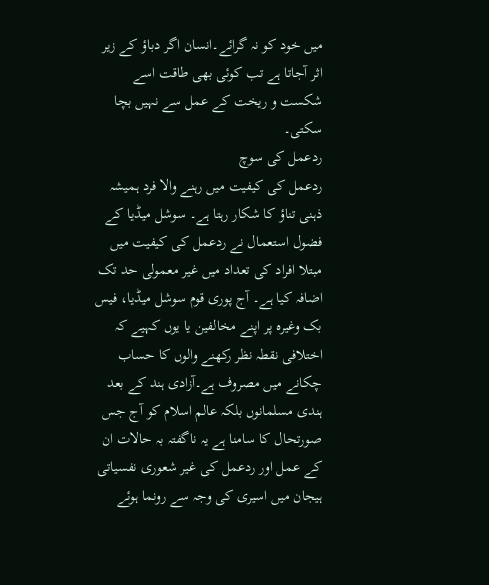میں خود کو نہ گرائے۔انسان اگر دباؤ کے زیر اثر آجاتا ہے تب کوئی بھی طاقت اسے شکست و ریخت کے عمل سے نہیں بچا سکتی۔
ردعمل کی سوچ
ردعمل کی کیفیت میں رہنے والا فرد ہمیشہ ذہنی تناؤ کا شکار رہتا ہے۔ سوشل میڈیا کے فضول استعمال نے ردعمل کی کیفیت میں مبتلا افراد کی تعداد میں غیر معمولی حد تک اضافہ کیا ہے۔ آج پوری قوم سوشل میڈیا، فیس بک وغیرہ پر اپنے مخالفین یا یوں کہیے کہ اختلافی نقطہ نظر رکھنے والوں کا حساب چکانے میں مصروف ہے۔آزادی ہند کے بعد ہندی مسلمانوں بلکہ عالم اسلام کو آج جس صورتحال کا سامنا ہے یہ ناگفتہ بہ حالات ان کے عمل اور ردعمل کی غیر شعوری نفسیاتی ہیجان میں اسیری کی وجہ سے رونما ہوئے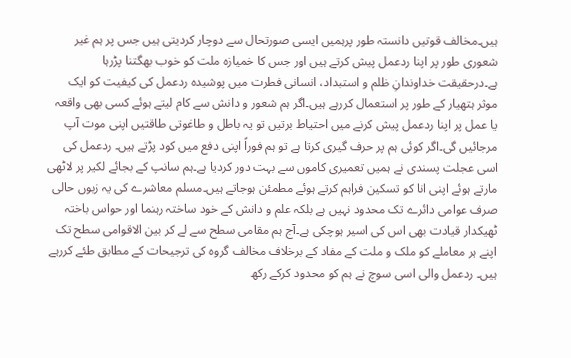ہیں۔مخالف قوتیں دانستہ طور پرہمیں ایسی صورتحال سے دوچار کردیتی ہیں جس پر ہم غیر شعوری طور پر اپنا ردعمل پیش کرتے ہیں اور جس کا خمیازہ ملت کو خوب بھگتنا پڑرہا ہے۔درحقیقت خداوندانِ ظلم و استبداد، انسانی فطرت میں پوشیدہ ردعمل کی کیفیت کو ایک موثر ہتھیار کے طور پر استعمال کررہے ہیں۔اگر ہم شعور و دانش سے کام لیتے ہوئے کسی بھی واقعہ یا عمل پر اپنا ردعمل پیش کرنے میں احتیاط برتیں تو یہ باطل و طاغوتی طاقتیں اپنی موت آپ مرجائیں گی۔اگر کوئی ہم پر حرف گیری کرتا ہے تو ہم فوراً اپنی دفع میں کود پڑتے ہیں۔ ردعمل کی اسی عجلت پسندی نے ہمیں تعمیری کاموں سے بہت دور کردیا ہے۔ہم سانپ کے بجائے لکیر پر لاٹھی مارتے ہوئے اپنی انا کو تسکین فراہم کرتے ہوئے مطمئن ہوجاتے ہیں۔مسلم معاشرے کی یہ زبوں حالی صرف عوامی دائرے تک محدود نہیں ہے بلکہ علم و دانش کے خود ساختہ رہنما اور حواس باختہ ٹھیکدار قیادت بھی اس کی اسیر ہوچکی ہے۔آج ہم مقامی سطح سے لے کر بین الاقوامی سطح تک اپنے ہر معاملے کو ملک و ملت کے مفاد کے برخلاف مخالف گروہ کی ترجیحات کے مطابق طئے کررہے ہیں۔ ردعمل والی اسی سوچ نے ہم کو محدود کرکے رکھ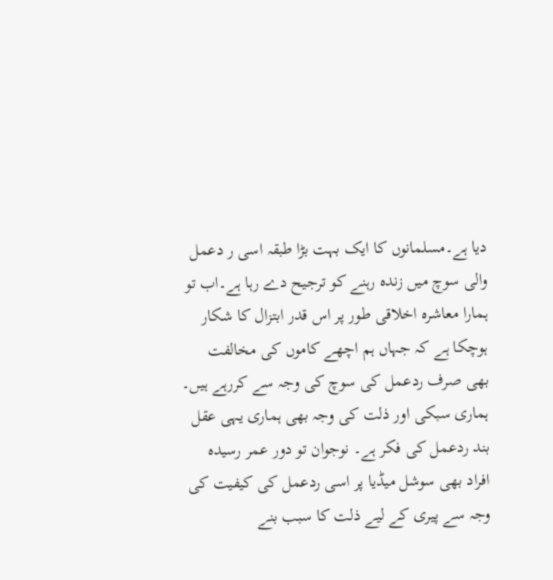دیا ہے۔مسلمانوں کا ایک بہت بڑا طبقہ اسی ر دعمل والی سوچ میں زندہ رہنے کو ترجیح دے رہا ہے۔اب تو ہمارا معاشرہ اخلاقی طور پر اس قدر ابتزال کا شکار ہوچکا ہے کہ جہاں ہم اچھے کاموں کی مخالفت بھی صرف ردعمل کی سوچ کی وجہ سے کررہے ہیں۔ ہماری سبکی اور ذلت کی وجہ بھی ہماری یہی عقل بند ردعمل کی فکر ہے۔ نوجوان تو دور عمر رسیدہ افراد بھی سوشل میڈیا پر اسی ردعمل کی کیفیت کی وجہ سے پیری کے لیے ذلت کا سبب بنے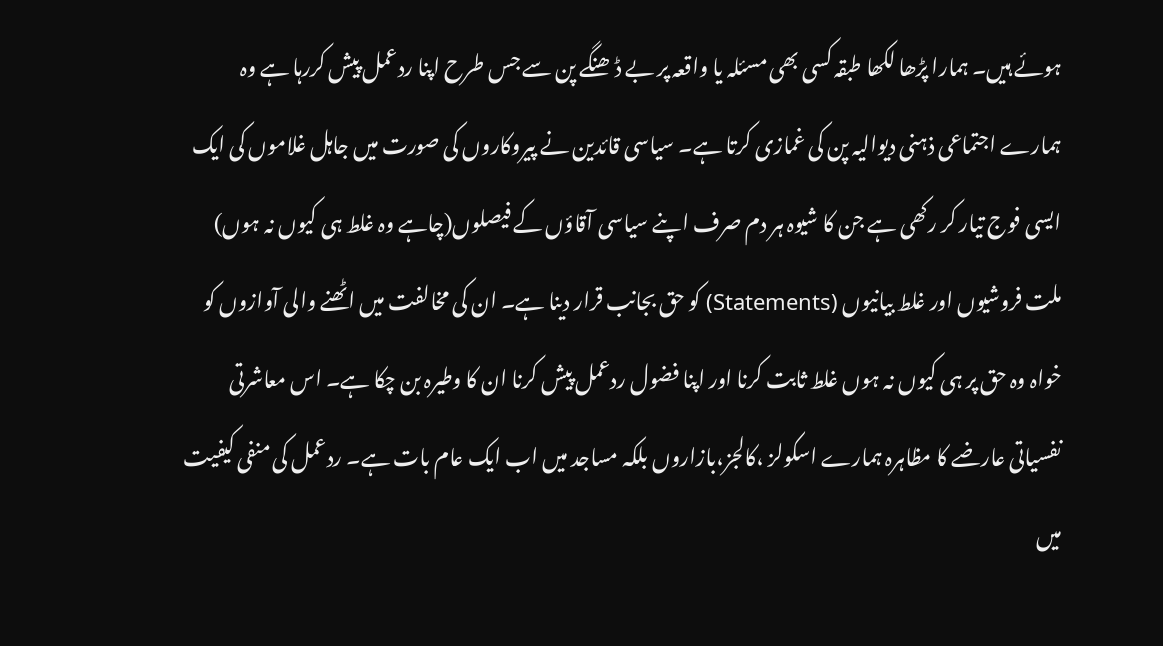ہوئے ہیں۔ ہمارا پڑھا لکھا طبقہ کسی بھی مسئلہ یا واقعہ پر بے ڈھنگے پن سے جس طرح اپنا ردعمل پیش کررہا ہے وہ ہمارے اجتماعی ذہنی دیوالیہ پن کی غمازی کرتا ہے۔ سیاسی قائدین نے پیروکاروں کی صورت میں جاہل غلاموں کی ایک ایسی فوج تیار کر رکھی ہے جن کا شیوہ ہر دم صرف اپنے سیاسی آقاؤں کے فیصلوں(چاہے وہ غلط ہی کیوں نہ ہوں) ملت فروشیوں اور غلط بیانیوں (Statements) کو حق بجانب قرار دینا ہے۔ ان کی مخالفت میں اٹھنے والی آوازوں کو خواہ وہ حق پر ہی کیوں نہ ہوں غلط ثابت کرنا اور اپنا فضول ردعمل پیش کرنا ان کا وطیرہ بن چکا ہے۔ اس معاشرتی نفسیاتی عارضے کا مظاہرہ ہمارے اسکولز ،کالجز،بازاروں بلکہ مساجد میں اب ایک عام بات ہے۔ ردعمل کی منفی کیفیت میں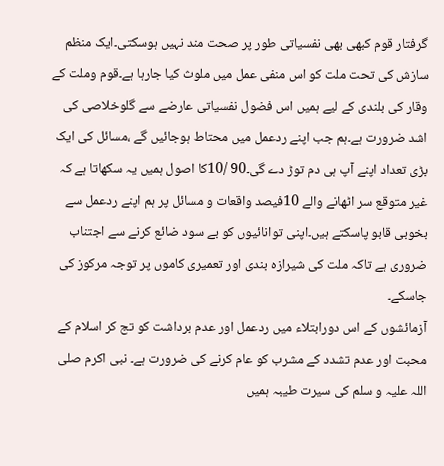گرفتار قوم کبھی بھی نفسیاتی طور پر صحت مند نہیں ہوسکتی۔ایک منظم سازش کی تحت ملت کو اس منفی عمل میں ملوث کیا جارہا ہے۔قوم وملت کے وقار کی بلندی کے لیے ہمیں اس فضول نفسیاتی عارضے سے گلوخلاصی کی اشد ضرورت ہے۔ہم جب اپنے ردعمل میں محتاط ہوجائیں گے ،مسائل کی ایک بڑی تعداد اپنے آپ ہی دم توڑ دے گی۔90 /10کا اصول ہمیں یہ سکھاتا ہے کہ غیر متوقع سر اٹھانے والے 10فیصد واقعات و مسائل پر ہم اپنے ردعمل سے بخوبی قابو پاسکتے ہیں۔اپنی توانائیوں کو بے سود ضائع کرنے سے اجتناب ضروری ہے تاکہ ملت کی شیرازہ بندی اور تعمیری کاموں پر توجہ مرکوز کی جاسکے۔
آزمائشوں کے اس دورابتلاء میں ردعمل اور عدم برداشت کو تج کر اسلام کے محبت اور عدم تشدد کے مشرب کو عام کرنے کی ضرورت ہے۔ نبی اکرم صلی اللہ علیہ و سلم کی سیرت طیبہ ہمیں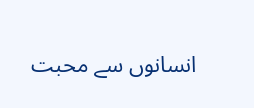انسانوں سے محبت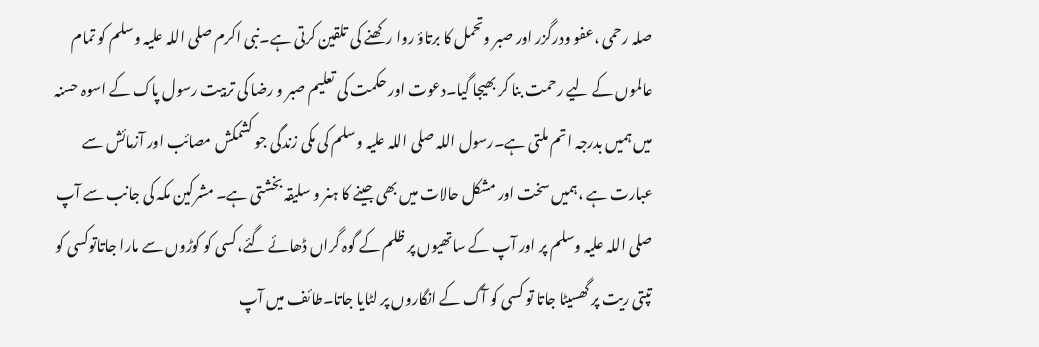صلہ رحمی ،عفو ودرگزر اور صبر وتحمل کا برتاؤ روا رکھنے کی تلقین کرتی ہے۔نبی اکرم صلی اللہ علیہ وسلم کو تمام عالموں کے لیے رحمت بنا کر بھیجا گیا۔دعوت اور حکمت کی تعلیم صبر و رضا کی تربیت رسول پاک کے اسوہ حسنہ میں ہمیں بدرجہ اتم ملتی ہے۔رسول اللہ صلی اللہ علیہ وسلم کی مکی زندگی جو کشمکش مصائب اور آزمائش سے عبارت ہے ،ہمیں سخت اور مشکل حالات میں بھی جینے کا ہنر و سلیقہ بخشتی ہے۔ مشرکین مکہ کی جانب سے آپ صلی اللہ علیہ وسلم پر اور آپ کے ساتھیوں پر ظلم کے گوہ گراں ڈھائے گئے،کسی کو کوڑوں سے مارا جاتاتوکسی کو تپتی ریت پر گھسیٹا جاتا تو کسی کو آگ کے انگاروں پر لٹایا جاتا۔طائف میں آپ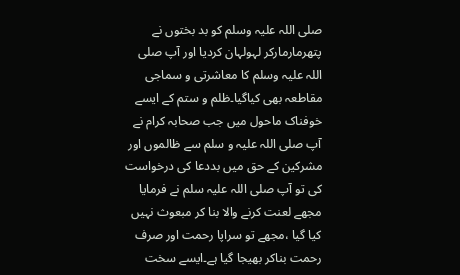صلی اللہ علیہ وسلم کو بد بختوں نے پتھرمارمارکر لہولہان کردیا اور آپ صلی اللہ علیہ وسلم کا معاشرتی و سماجی مقاطعہ بھی کیاگیا۔ظلم و ستم کے ایسے خوفناک ماحول میں جب صحابہ کرام نے آپ صلی اللہ علیہ و سلم سے ظالموں اور مشرکین کے حق میں بددعا کی درخواست کی تو آپ صلی اللہ علیہ سلم نے فرمایا مجھے لعنت کرنے والا بنا کر مبعوث نہیں کیا گیا ،مجھے تو سراپا رحمت اور صرف رحمت بناکر بھیجا گیا ہے۔ایسے سخت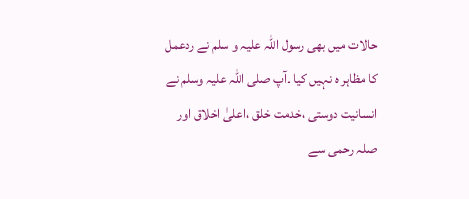حالات میں بھی رسول اللہ علیہ و سلم نے ردعمل کا مظاہر ہ نہیں کیا ۔آپ صلی اللہ علیہ وسلم نے انسانیت دوستی ،خدمت خلق ،اعلیٰ اخلاق اور صلہ رحمی سے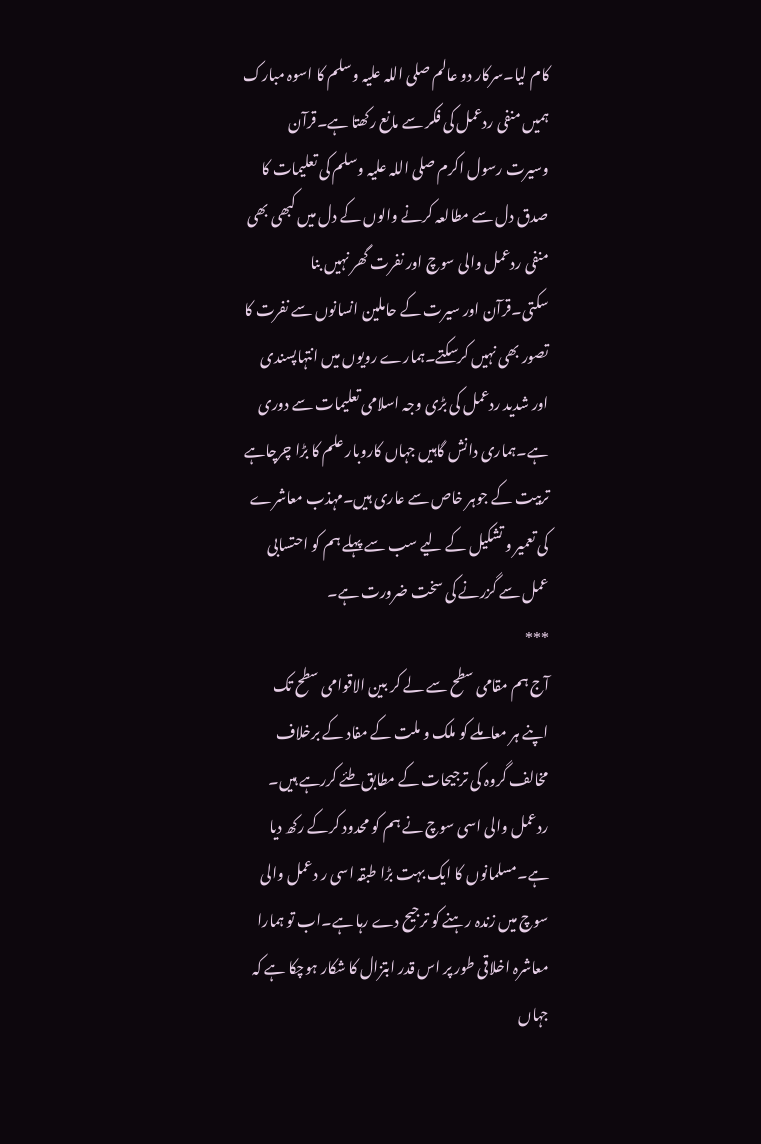کام لیا۔سرکار دو عالم صلی اللہ علیہ وسلم کا اسوہ مبارک ہمیں منفی ردعمل کی فکر سے مانع رکھتا ہے۔قرآن وسیرت رسول اکرم صلی اللہ علیہ وسلم کی تعلیمات کا صدق دل سے مطالعہ کرنے والوں کے دل میں کبھی بھی منفی ردعمل والی سوچ اور نفرت گھر نہیں بنا سکتی۔قرآن اور سیرت کے حاملین انسانوں سے نفرت کا تصور بھی نہیں کرسکتے۔ہمارے رویوں میں انتہاپسندی اور شدید ردعمل کی بڑی وجہ اسلامی تعلیمات سے دوری ہے۔ہماری دانش گاہیں جہاں کاروبار علم کا بڑا چرچاہے تربیت کے جوہر خاص سے عاری ہیں۔مہذب معاشرے کی تعمیر و تشکیل کے لیے سب سے پہلے ہم کو احتسابی عمل سے گزرنے کی سخت ضرورت ہے۔
***
آج ہم مقامی سطح سے لے کر بین الاقوامی سطح تک اپنے ہر معاملے کو ملک و ملت کے مفاد کے برخلاف مخالف گروہ کی ترجیحات کے مطابق طئے کررہے ہیں۔ ردعمل والی اسی سوچ نے ہم کو محدود کرکے رکھ دیا ہے۔مسلمانوں کا ایک بہت بڑا طبقہ اسی ر دعمل والی سوچ میں زندہ رہنے کو ترجیح دے رہا ہے۔اب تو ہمارا معاشرہ اخلاقی طور پر اس قدر ابتزال کا شکار ہوچکا ہے کہ جہاں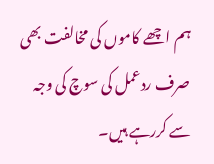ہم اچھے کاموں کی مخالفت بھی صرف ردعمل کی سوچ کی وجہ سے کررہے ہیں۔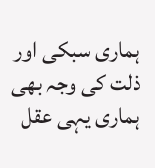ہماری سبکی اور ذلت کی وجہ بھی ہماری یہی عقل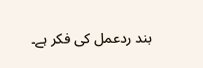بند ردعمل کی فکر ہے۔